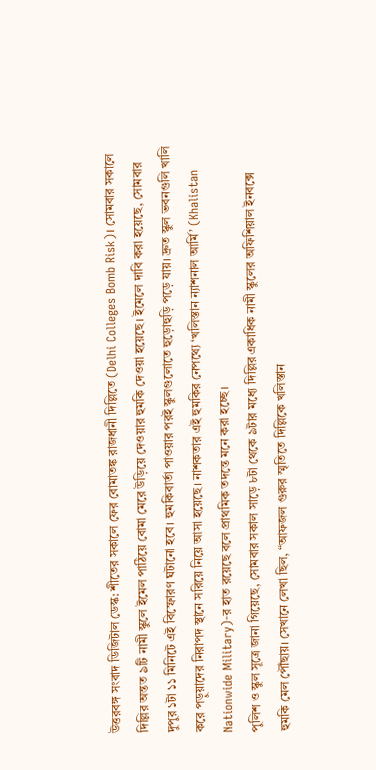উত্তরবঙ্গ সংবাদ ডিজিটাল ডেস্ক: শীতের সকালে ফের বোমাতঙ্ক রাজধানী দিল্লিতে (Delhi Colleges Bomb Risk)। সোমবার সকালে দিল্লির অন্তত ৯টি নামী স্কুলে ইমেল পাঠিয়ে বোমা মেরে উড়িয়ে দেওয়ার হুমকি দেওয়া হয়েছে। ইমেলে দাবি করা হয়েছে, সোমবার দুপুর ১টা ১১ মিনিটে এই বিস্ফোরণ ঘটানো হবে। হুমকিবার্তা পাওয়ার পরই স্কুলগুলোতে হুড়োহুড়ি পড়ে যায়। দ্রুত স্কুল ভবনগুলি খালি করে পড়ুয়াদের নিরাপদ স্থানে সরিয়ে নিয়ে আসা হয়েছে। নাশকতার এই হুমকির নেপথ্যে ‘খলিস্তান ন্যাশনাল আর্মি’ (Khalistan Nationwide Military)-র হাত রয়েছে বলে প্রাথমিক তদন্তে মনে করা হচ্ছে।
পুলিশ ও স্কুল সূত্রে জানা গিয়েছে, সোমবার সকাল সাড়ে ৮টা থেকে ৯টার মধ্যে দিল্লির একাধিক নামী স্কুলের অফিশিয়াল ইনবক্সে হুমকি মেল পৌঁছায়। সেখানে লেখা ছিল, “আফজল গুরুর স্মৃতিতে দিল্লিকে খলিস্তান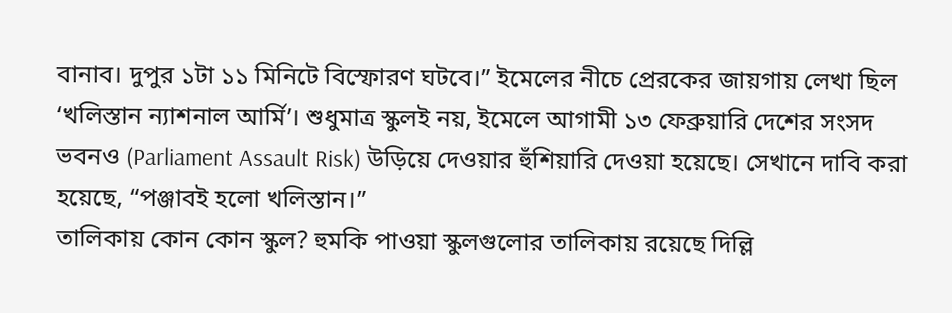বানাব। দুপুর ১টা ১১ মিনিটে বিস্ফোরণ ঘটবে।” ইমেলের নীচে প্রেরকের জায়গায় লেখা ছিল ‘খলিস্তান ন্যাশনাল আর্মি’। শুধুমাত্র স্কুলই নয়, ইমেলে আগামী ১৩ ফেব্রুয়ারি দেশের সংসদ ভবনও (Parliament Assault Risk) উড়িয়ে দেওয়ার হুঁশিয়ারি দেওয়া হয়েছে। সেখানে দাবি করা হয়েছে, “পঞ্জাবই হলো খলিস্তান।”
তালিকায় কোন কোন স্কুল? হুমকি পাওয়া স্কুলগুলোর তালিকায় রয়েছে দিল্লি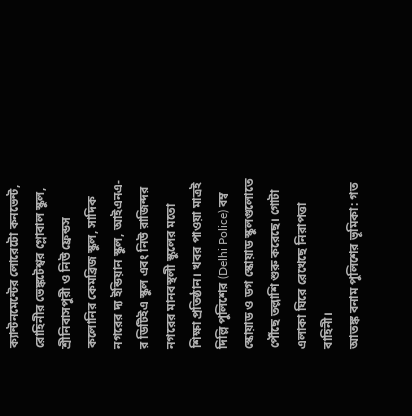ক্যান্টনমেন্টের লোরেটো কনভেন্ট, রোহিনীর ভেঙ্কটেশ্বর গ্লোবাল স্কুল, শ্রীনিবাসপুরী ও নিউ ফ্রেন্ডস কলোনির কেমব্রিজ স্কুল, সাদিক নগরের দ্য ইন্ডিয়ান স্কুল, আইএনএ-র ডিটিইএ স্কুল এবং নিউ রাজিন্দর নগরের মানবস্থলী স্কুলের মতো শিক্ষা প্রতিষ্ঠান। খবর পাওয়া মাত্রই দিল্লি পুলিশের (Delhi Police) বম্ব স্কোয়াড ও ডগ স্কোয়াড স্কুলগুলোতে পৌঁছে তল্লাশি শুরু করেছে। গোটা এলাকা ঘিরে রেখেছে নিরাপত্তা বাহিনী।
আতঙ্ক বনাম পুলিশের ভূমিকা: গত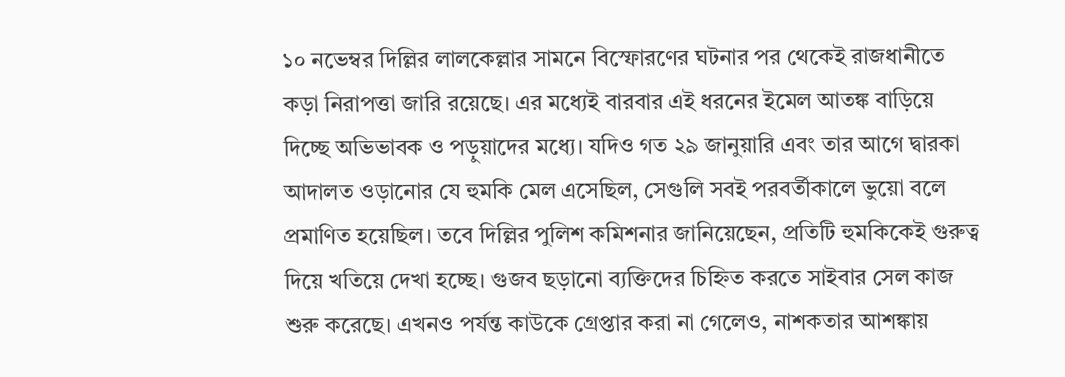১০ নভেম্বর দিল্লির লালকেল্লার সামনে বিস্ফোরণের ঘটনার পর থেকেই রাজধানীতে কড়া নিরাপত্তা জারি রয়েছে। এর মধ্যেই বারবার এই ধরনের ইমেল আতঙ্ক বাড়িয়ে দিচ্ছে অভিভাবক ও পড়ুয়াদের মধ্যে। যদিও গত ২৯ জানুয়ারি এবং তার আগে দ্বারকা আদালত ওড়ানোর যে হুমকি মেল এসেছিল, সেগুলি সবই পরবর্তীকালে ভুয়ো বলে প্রমাণিত হয়েছিল। তবে দিল্লির পুলিশ কমিশনার জানিয়েছেন, প্রতিটি হুমকিকেই গুরুত্ব দিয়ে খতিয়ে দেখা হচ্ছে। গুজব ছড়ানো ব্যক্তিদের চিহ্নিত করতে সাইবার সেল কাজ শুরু করেছে। এখনও পর্যন্ত কাউকে গ্রেপ্তার করা না গেলেও, নাশকতার আশঙ্কায়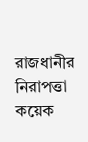রাজধানীর নিরাপত্তা কয়েক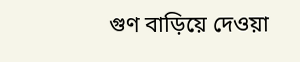গুণ বাড়িয়ে দেওয়া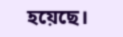হয়েছে।